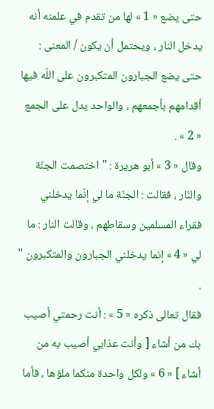حتى يضع « 1 » لها من تقدم في علمنه أنه يدخل النار ، ويحتمل أن يكون / المعنى : حتى يضع الجبارون المتكبرون على اللّه فيها أقدامهم بأجمعهم ، والواحد يدل على الجمع « 2 » .
وقال « 3 » أبو هريرة : " اختصمت الجنّة والنّار ، فقالت : الجنّة ما لي إنّما يدخلني فقراء المسلمين وسقاطهم ، وقالت النار : ما لي « 4 » إنما يدخلني الجبارون والمتكبرون " .
فقال تعالى ذكره « 5 » : أنت رحمتي أصيب بك من أشاء [ وأنت عذابي أصيب به من أشاء ] « 6 » ولكل واحدة منكما ملؤها ، فأما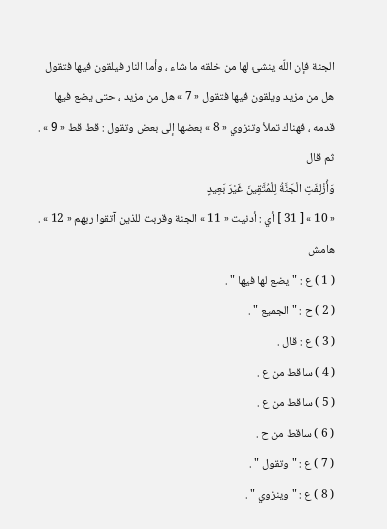الجنة فإن اللّه ينشئ لها من خلقه ما شاء ، وأما النار فيلقون فيها فتقول هل من مزيد ويلقون فيها فتقول « 7 » هل من مزيد ، حتى يضع فيها قدمه ، فهناك تملأ وتنزوي « 8 » بعضها إلى بعض وتقول : قط قط « 9 » .
ثم قال
وَأُزْلِفَتِ الْجَنَّةُ لِلْمُتَّقِينَ غَيْرَ بَعِيدٍ
« 10 » [ 31 ] أي : أدنيت « 11 » الجنة وقربت للذين آتقوا ربهم « 12 » .
هامش
( 1 ) ع : " يضع لها فيها " .
( 2 ) ح : " الجميع " .
( 3 ) ع : قال .
( 4 ) ساقط من ع .
( 5 ) ساقط من ع .
( 6 ) ساقط من ح .
( 7 ) ع : " وتقول " .
( 8 ) ع : " وينزوي " .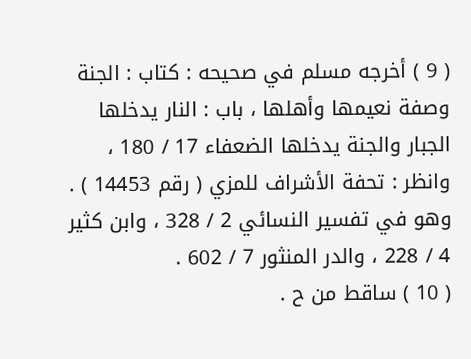( 9 ) أخرجه مسلم في صحيحه : كتاب : الجنة وصفة نعيمها وأهلها ، باب : النار يدخلها الجبار والجنة يدخلها الضعفاء 17 / 180 ، وانظر : تحفة الأشراف للمزي ( رقم 14453 ) . وهو في تفسير النسائي 2 / 328 ، وابن كثير 4 / 228 ، والدر المنثور 7 / 602 .
( 10 ) ساقط من ح .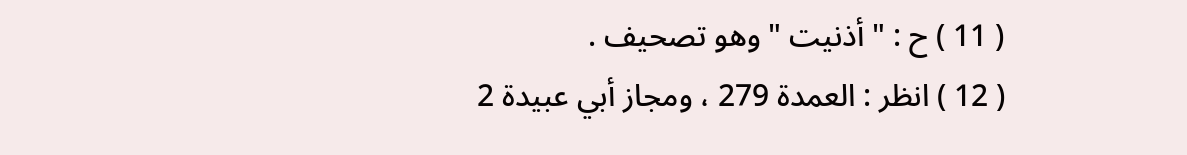( 11 ) ح : " أذنيت " وهو تصحيف .
( 12 ) انظر : العمدة 279 ، ومجاز أبي عبيدة 2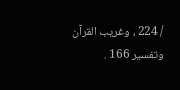/ 224 ، وغريب القرآن وتفسير 166 .